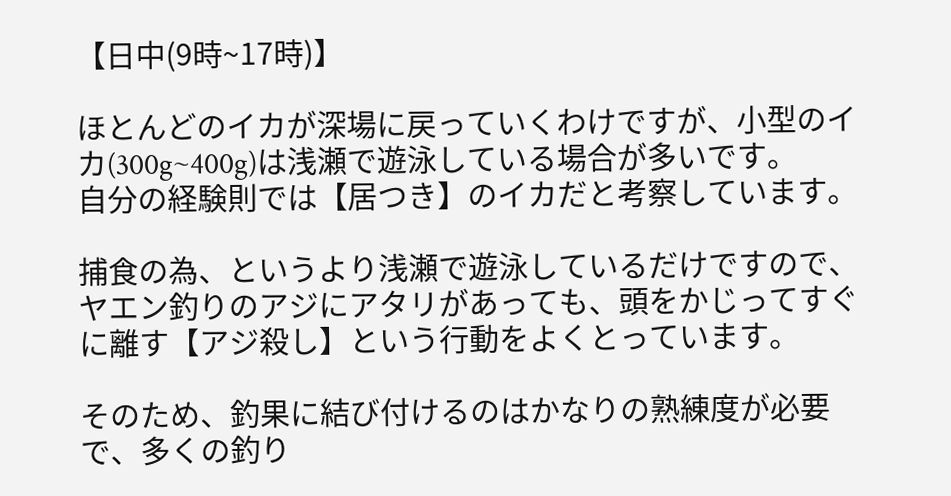【日中(9時~17時)】

ほとんどのイカが深場に戻っていくわけですが、小型のイカ(300g~400g)は浅瀬で遊泳している場合が多いです。
自分の経験則では【居つき】のイカだと考察しています。

捕食の為、というより浅瀬で遊泳しているだけですので、ヤエン釣りのアジにアタリがあっても、頭をかじってすぐに離す【アジ殺し】という行動をよくとっています。

そのため、釣果に結び付けるのはかなりの熟練度が必要で、多くの釣り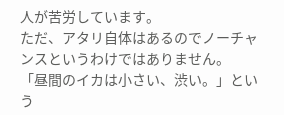人が苦労しています。
ただ、アタリ自体はあるのでノーチャンスというわけではありません。
「昼間のイカは小さい、渋い。」という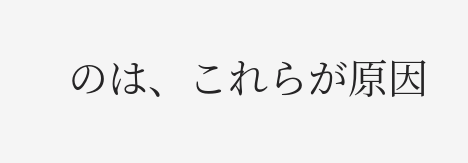のは、これらが原因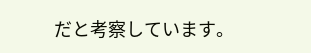だと考察しています。